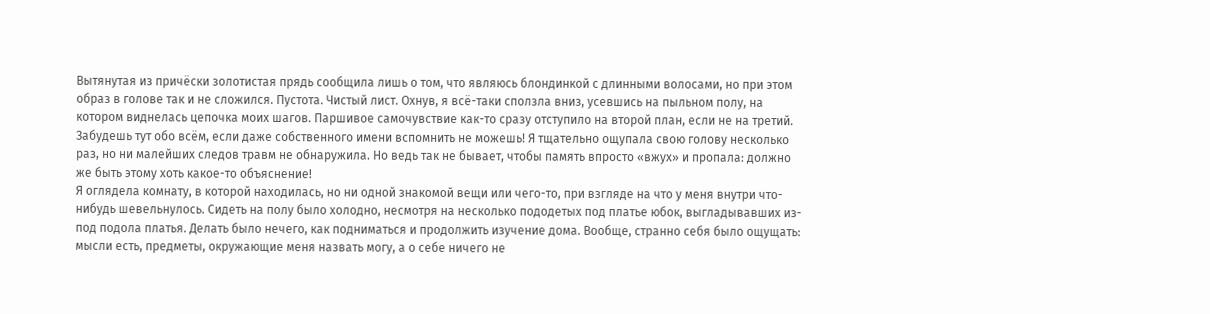Вытянутая из причёски золотистая прядь сообщила лишь о том, что являюсь блондинкой с длинными волосами, но при этом образ в голове так и не сложился. Пустота. Чистый лист. Охнув, я всё-таки сползла вниз, усевшись на пыльном полу, на котором виднелась цепочка моих шагов. Паршивое самочувствие как-то сразу отступило на второй план, если не на третий. Забудешь тут обо всём, если даже собственного имени вспомнить не можешь! Я тщательно ощупала свою голову несколько раз, но ни малейших следов травм не обнаружила. Но ведь так не бывает, чтобы память впросто «вжух» и пропала: должно же быть этому хоть какое-то объяснение!
Я оглядела комнату, в которой находилась, но ни одной знакомой вещи или чего-то, при взгляде на что у меня внутри что-нибудь шевельнулось. Сидеть на полу было холодно, несмотря на несколько пододетых под платье юбок, выгладывавших из-под подола платья. Делать было нечего, как подниматься и продолжить изучение дома. Вообще, странно себя было ощущать: мысли есть, предметы, окружающие меня назвать могу, а о себе ничего не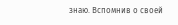знаю. Вспомнив о своей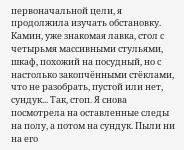первоначальной цели, я продолжила изучать обстановку.
Камин, уже знакомая лавка, стол с четырьмя массивными стульями, шкаф, похожий на посудный, но с настолько закопчёнными стёклами, что не разобрать, пустой или нет, сундук... Так, стоп. Я снова посмотрела на оставленные следы на полу, а потом на сундук. Пыли ни на его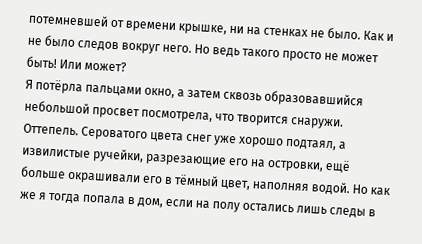потемневшей от времени крышке, ни на стенках не было. Как и не было следов вокруг него. Но ведь такого просто не может быть! Или может?
Я потёрла пальцами окно, а затем сквозь образовавшийся небольшой просвет посмотрела, что творится снаружи. Оттепель. Сероватого цвета снег уже хорошо подтаял, а извилистые ручейки, разрезающие его на островки, ещё больше окрашивали его в тёмный цвет, наполняя водой. Но как же я тогда попала в дом, если на полу остались лишь следы в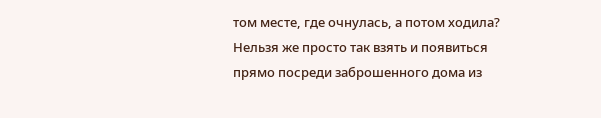том месте, где очнулась, а потом ходила? Нельзя же просто так взять и появиться прямо посреди заброшенного дома из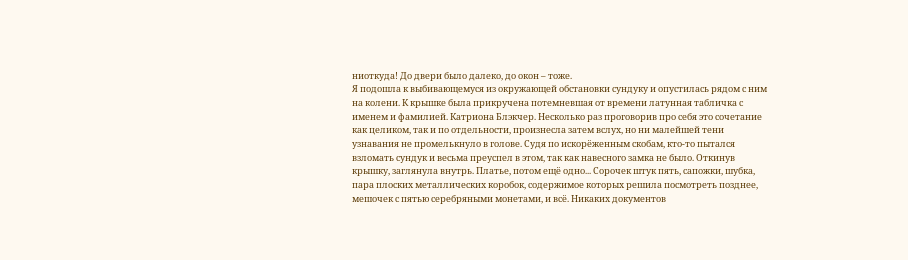ниоткуда! До двери было далеко, до окон – тоже.
Я подошла к выбивающемуся из окружающей обстановки сундуку и опустилась рядом с ним на колени. К крышке была прикручена потемневшая от времени латунная табличка с именем и фамилией. Катриона Блэкчер. Несколько раз проговорив про себя это сочетание как целиком, так и по отдельности, произнесла затем вслух, но ни малейшей тени узнавания не промелькнуло в голове. Судя по искорёженным скобам, кто-то пытался взломать сундук и весьма преуспел в этом, так как навесного замка не было. Откинув крышку, заглянула внутрь. Платье, потом ещё одно... Сорочек штук пять, сапожки, шубка, пара плоских металлических коробок, содержимое которых решила посмотреть позднее, мешочек с пятью серебряными монетами, и всё. Никаких документов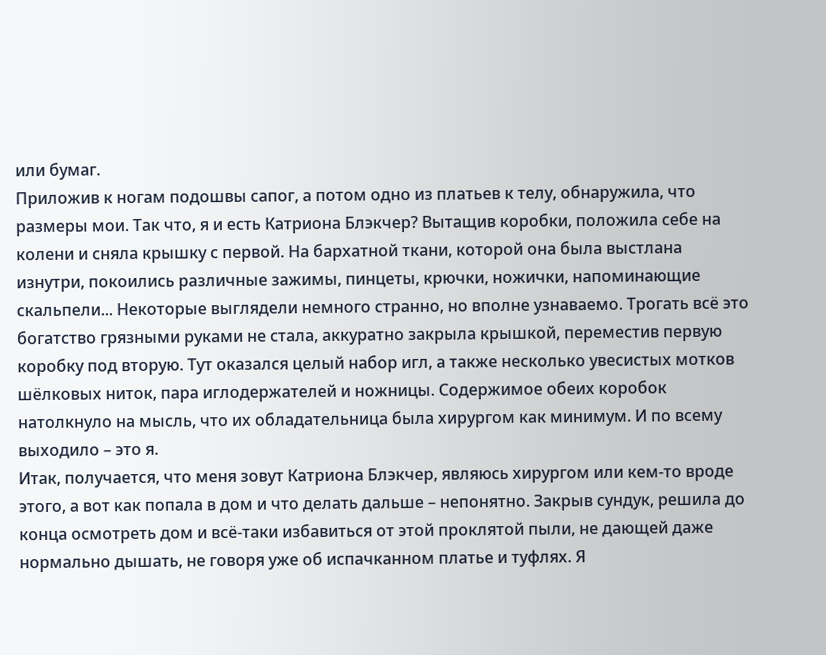или бумаг.
Приложив к ногам подошвы сапог, а потом одно из платьев к телу, обнаружила, что размеры мои. Так что, я и есть Катриона Блэкчер? Вытащив коробки, положила себе на колени и сняла крышку с первой. На бархатной ткани, которой она была выстлана изнутри, покоились различные зажимы, пинцеты, крючки, ножички, напоминающие скальпели... Некоторые выглядели немного странно, но вполне узнаваемо. Трогать всё это богатство грязными руками не стала, аккуратно закрыла крышкой, переместив первую коробку под вторую. Тут оказался целый набор игл, а также несколько увесистых мотков шёлковых ниток, пара иглодержателей и ножницы. Содержимое обеих коробок натолкнуло на мысль, что их обладательница была хирургом как минимум. И по всему выходило – это я.
Итак, получается, что меня зовут Катриона Блэкчер, являюсь хирургом или кем-то вроде этого, а вот как попала в дом и что делать дальше – непонятно. Закрыв сундук, решила до конца осмотреть дом и всё-таки избавиться от этой проклятой пыли, не дающей даже нормально дышать, не говоря уже об испачканном платье и туфлях. Я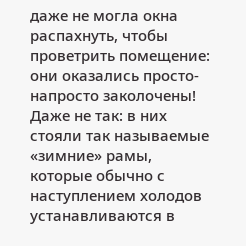даже не могла окна распахнуть, чтобы проветрить помещение: они оказались просто-напросто заколочены! Даже не так: в них стояли так называемые «зимние» рамы, которые обычно с наступлением холодов устанавливаются в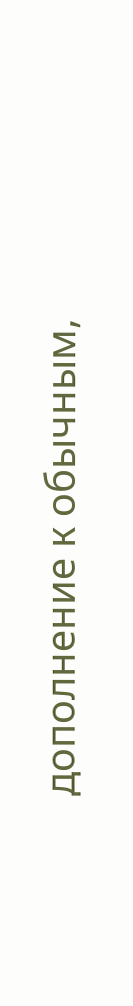дополнение к обычным,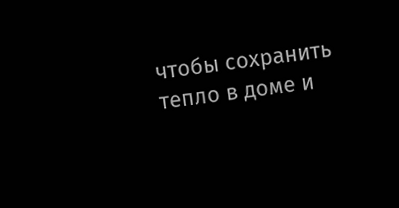чтобы сохранить тепло в доме и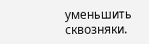уменьшить сквозняки.